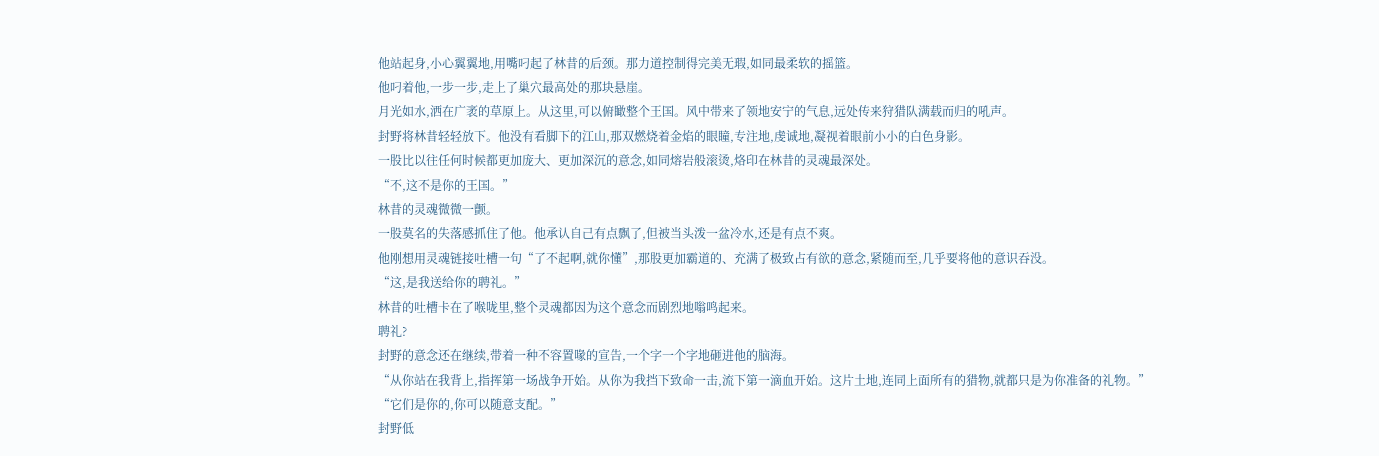他站起身,小心翼翼地,用嘴叼起了林昔的后颈。那力道控制得完美无瑕,如同最柔软的摇篮。
他叼着他,一步一步,走上了巢穴最高处的那块悬崖。
月光如水,洒在广袤的草原上。从这里,可以俯瞰整个王国。风中带来了领地安宁的气息,远处传来狩猎队满载而归的吼声。
封野将林昔轻轻放下。他没有看脚下的江山,那双燃烧着金焰的眼瞳,专注地,虔诚地,凝视着眼前小小的白色身影。
一股比以往任何时候都更加庞大、更加深沉的意念,如同熔岩般滚烫,烙印在林昔的灵魂最深处。
“不,这不是你的王国。”
林昔的灵魂微微一颤。
一股莫名的失落感抓住了他。他承认自己有点飘了,但被当头泼一盆冷水,还是有点不爽。
他刚想用灵魂链接吐槽一句“了不起啊,就你懂”,那股更加霸道的、充满了极致占有欲的意念,紧随而至,几乎要将他的意识吞没。
“这,是我送给你的聘礼。”
林昔的吐槽卡在了喉咙里,整个灵魂都因为这个意念而剧烈地嗡鸣起来。
聘礼?
封野的意念还在继续,带着一种不容置喙的宣告,一个字一个字地砸进他的脑海。
“从你站在我背上,指挥第一场战争开始。从你为我挡下致命一击,流下第一滴血开始。这片土地,连同上面所有的猎物,就都只是为你准备的礼物。”
“它们是你的,你可以随意支配。”
封野低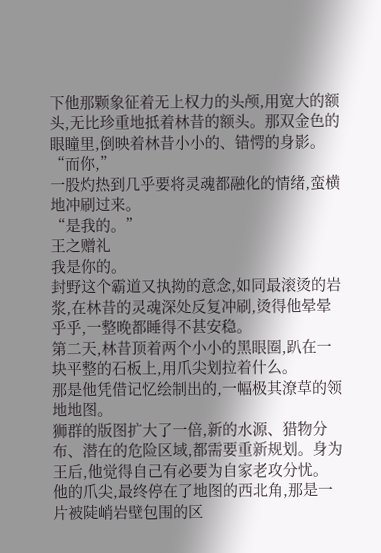下他那颗象征着无上权力的头颅,用宽大的额头,无比珍重地抵着林昔的额头。那双金色的眼瞳里,倒映着林昔小小的、错愕的身影。
“而你,”
一股灼热到几乎要将灵魂都融化的情绪,蛮横地冲刷过来。
“是我的。”
王之赠礼
我是你的。
封野这个霸道又执拗的意念,如同最滚烫的岩浆,在林昔的灵魂深处反复冲刷,烫得他晕晕乎乎,一整晚都睡得不甚安稳。
第二天,林昔顶着两个小小的黑眼圈,趴在一块平整的石板上,用爪尖划拉着什么。
那是他凭借记忆绘制出的,一幅极其潦草的领地地图。
狮群的版图扩大了一倍,新的水源、猎物分布、潜在的危险区域,都需要重新规划。身为王后,他觉得自己有必要为自家老攻分忧。
他的爪尖,最终停在了地图的西北角,那是一片被陡峭岩壁包围的区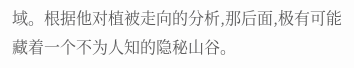域。根据他对植被走向的分析,那后面,极有可能藏着一个不为人知的隐秘山谷。